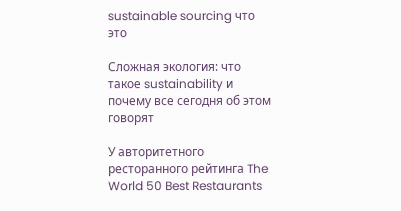sustainable sourcing что это

Сложная экология: что такое sustainability и почему все сегодня об этом говорят

У авторитетного ресторанного рейтинга The World 50 Best Restaurants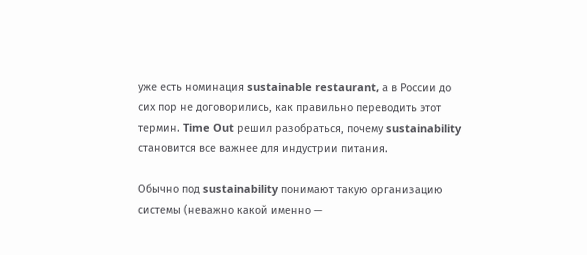уже есть номинация sustainable restaurant, а в России до сих пор не договорились, как правильно переводить этот термин. Time Out решил разобраться, почему sustainability становится все важнее для индустрии питания.

Обычно под sustainability понимают такую организацию системы (неважно какой именно —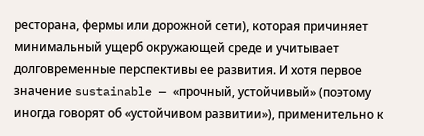ресторана, фермы или дорожной сети), которая причиняет минимальный ущерб окружающей среде и учитывает долговременные перспективы ее развития. И хотя первое значение sustainable — «прочный, устойчивый» (поэтому иногда говорят об «устойчивом развитии»), применительно к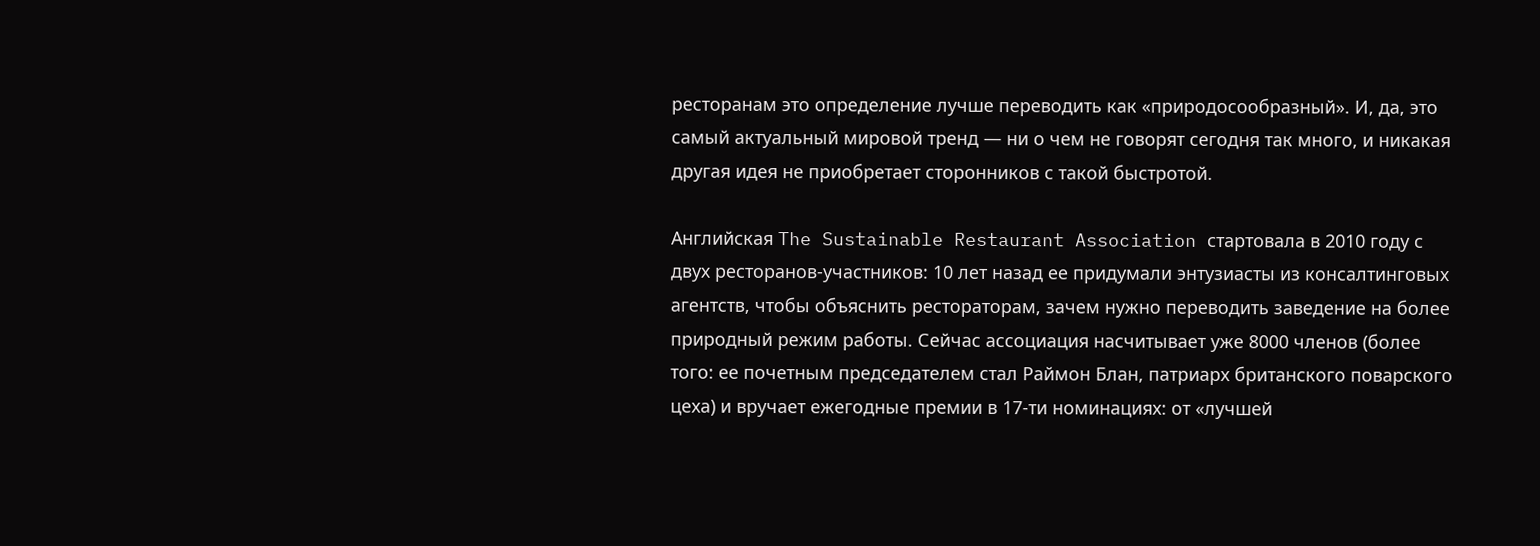ресторанам это определение лучше переводить как «природосообразный». И, да, это самый актуальный мировой тренд — ни о чем не говорят сегодня так много, и никакая другая идея не приобретает сторонников с такой быстротой.

Английская The Sustainable Restaurant Association стартовала в 2010 году с двух ресторанов-участников: 10 лет назад ее придумали энтузиасты из консалтинговых агентств, чтобы объяснить рестораторам, зачем нужно переводить заведение на более природный режим работы. Сейчас ассоциация насчитывает уже 8000 членов (более того: ее почетным председателем стал Раймон Блан, патриарх британского поварского цеха) и вручает ежегодные премии в 17-ти номинациях: от «лучшей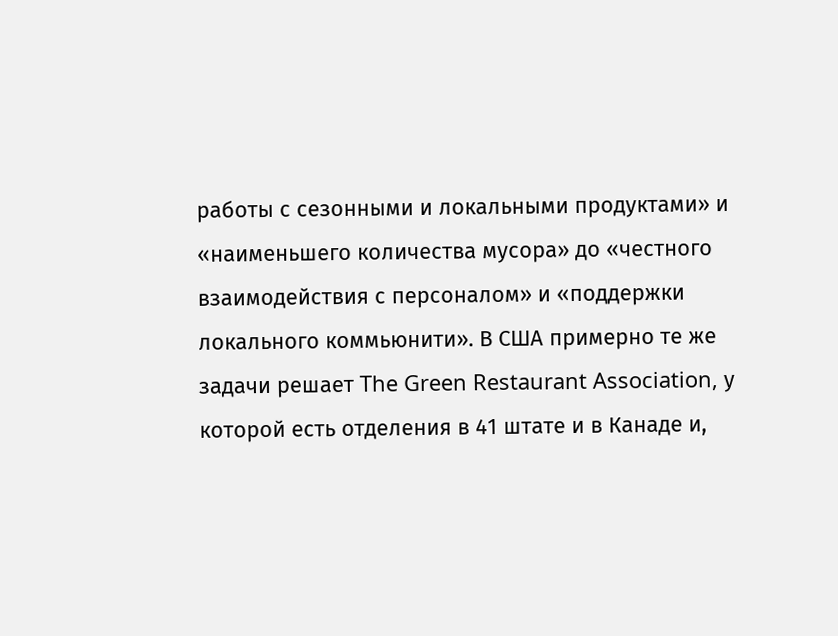работы с сезонными и локальными продуктами» и «наименьшего количества мусора» до «честного взаимодействия с персоналом» и «поддержки локального коммьюнити». В США примерно те же задачи решает The Green Restaurant Association, у которой есть отделения в 41 штате и в Канаде и,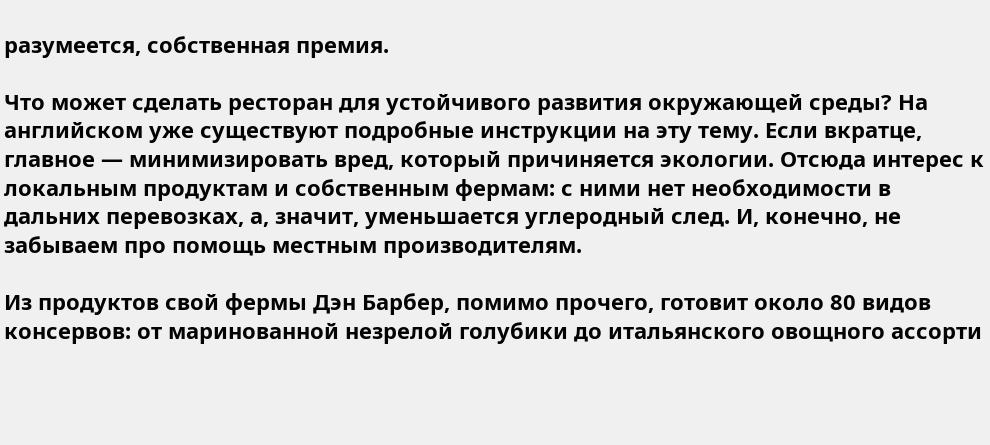разумеется, собственная премия.

Что может сделать ресторан для устойчивого развития окружающей среды? На английском уже существуют подробные инструкции на эту тему. Если вкратце, главное — минимизировать вред, который причиняетcя экологии. Отсюда интерес к локальным продуктам и собственным фермам: с ними нет необходимости в дальних перевозках, а, значит, уменьшается углеродный след. И, конечно, не забываем про помощь местным производителям.

Из продуктов свой фермы Дэн Барбер, помимо прочего, готовит около 80 видов консервов: от маринованной незрелой голубики до итальянского овощного ассорти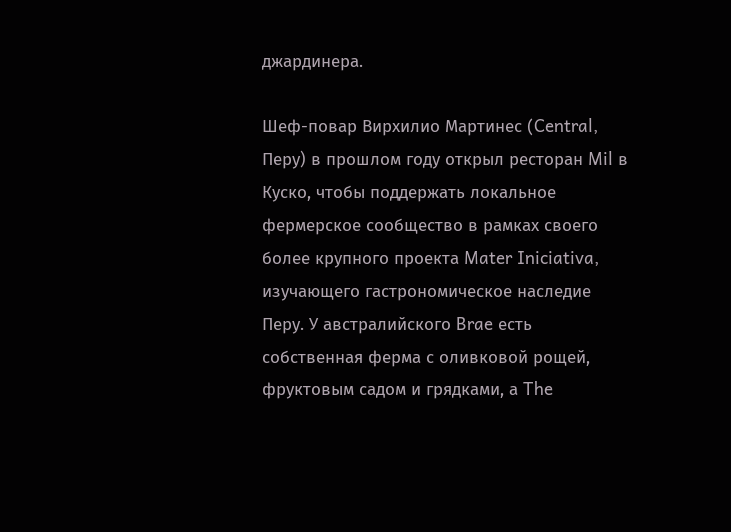джардинера.

Шеф-повар Вирхилио Мартинес (Central, Перу) в прошлом году открыл ресторан Mil в Куско, чтобы поддержать локальное фермерское сообщество в рамках своего более крупного проекта Mater Iniciativa, изучающего гастрономическое наследие Перу. У австралийского Brae есть собственная ферма с оливковой рощей, фруктовым садом и грядками, а The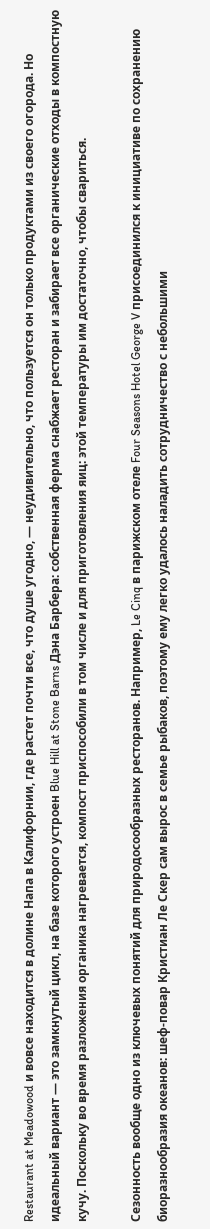Restaurant at Meadowood и вовсе находится в долине Напа в Калифорнии, где растет почти все, что душе угодно, — неудивительно, что пользуется он только продуктами из своего огорода. Но идеальный вариант — это замкнутый цикл, на базе которого устроен Blue Hill at Stone Barns Дэна Барбера: собственная ферма снабжает ресторан и забирает все органические отходы в компостную кучу. Поскольку во время разложения органика нагревается, компост приспособили в том числе и для приготовления яиц: этой температуры им достаточно, чтобы свариться.

Сезонность вообще одно из ключевых понятий для природосообразных ресторанов. Например, Le Cinq в парижском отеле Four Seasons Hotel George V присоединился к инициативе по сохранению биоразнообразия океанов: шеф-повар Кристиан Ле Скер сам вырос в семье рыбаков, поэтому ему легко удалось наладить сотрудничество с небольшими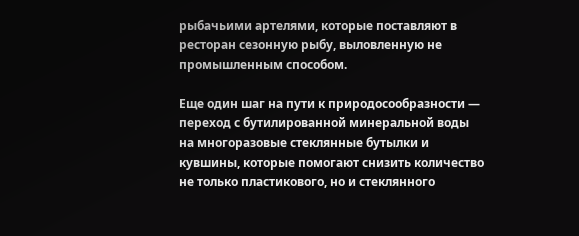рыбачьими артелями, которые поставляют в ресторан сезонную рыбу, выловленную не промышленным способом.

Еще один шаг на пути к природосообразности — переход с бутилированной минеральной воды на многоразовые стеклянные бутылки и кувшины, которые помогают снизить количество не только пластикового, но и стеклянного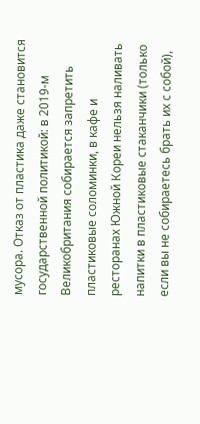мусора. Отказ от пластика даже становится государственной политикой: в 2019-м Великобритания собирается запретить пластиковые соломинки, в кафе и ресторанах Южной Кореи нельзя наливать напитки в пластиковые стаканчики (только если вы не собираетесь брать их с собой),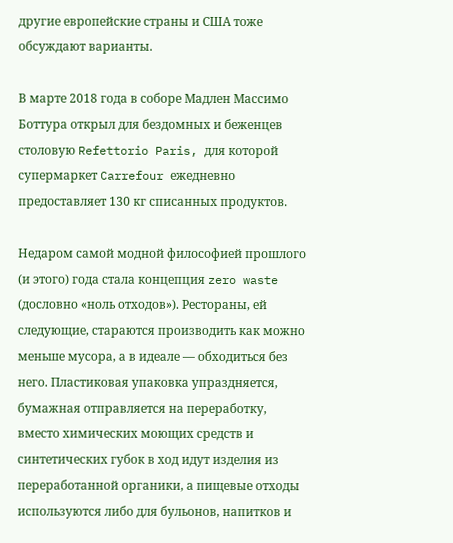другие европейские страны и США тоже обсуждают варианты.

В марте 2018 года в соборе Мадлен Массимо Боттура открыл для бездомных и беженцев столовую Refettorio Paris, для которой супермаркет Carrefour ежедневно предоставляет 130 кг списанных продуктов.

Недаром самой модной философией прошлого (и этого) года стала концепция zero waste (дословно «ноль отходов»). Рестораны, ей следующие, стараются производить как можно меньше мусора, а в идеале — обходиться без него. Пластиковая упаковка упраздняется, бумажная отправляется на переработку, вместо химических моющих средств и синтетических губок в ход идут изделия из переработанной органики, а пищевые отходы используются либо для бульонов, напитков и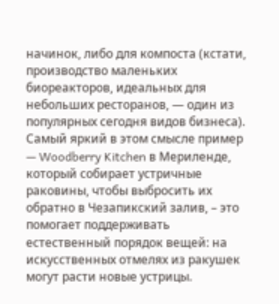начинок, либо для компоста (кстати, производство маленьких биореакторов, идеальных для небольших ресторанов, — один из популярных сегодня видов бизнеса). Самый яркий в этом смысле пример — Woodberry Kitchen в Мериленде, который собирает устричные раковины, чтобы выбросить их обратно в Чезапикский залив, – это помогает поддерживать естественный порядок вещей: на искусственных отмелях из ракушек могут расти новые устрицы.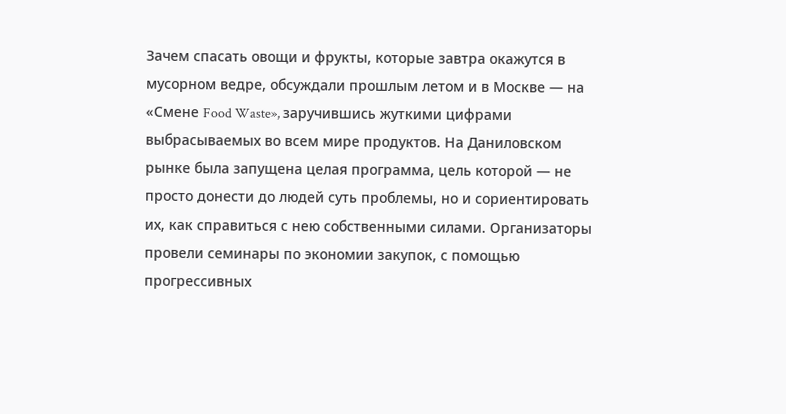Зачем спасать овощи и фрукты, которые завтра окажутся в мусорном ведре, обсуждали прошлым летом и в Москве — на «Смене Food Waste», заручившись жуткими цифрами выбрасываемых во всем мире продуктов. На Даниловском рынке была запущена целая программа, цель которой — не просто донести до людей суть проблемы, но и сориентировать их, как справиться с нею собственными силами. Организаторы провели семинары по экономии закупок, с помощью прогрессивных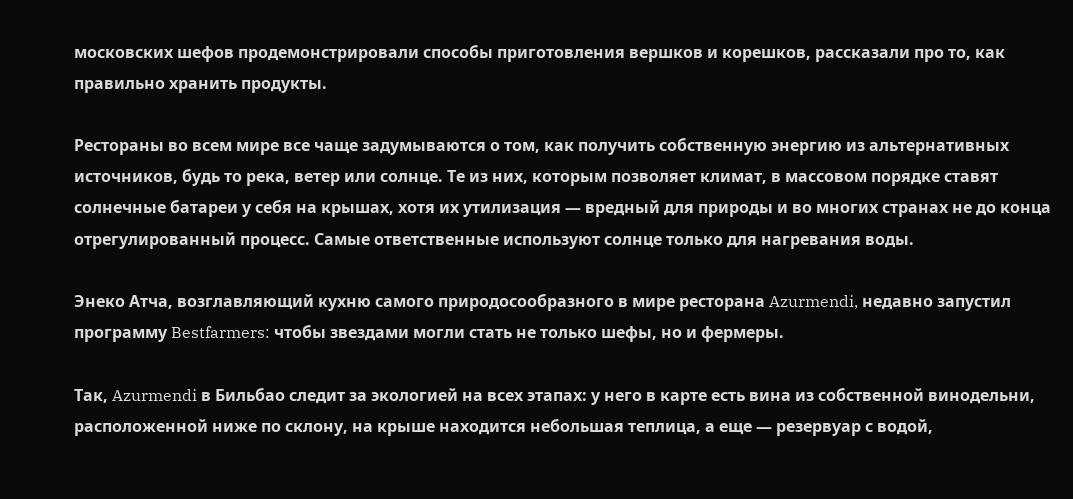московских шефов продемонстрировали способы приготовления вершков и корешков, рассказали про то, как правильно хранить продукты.

Рестораны во всем мире все чаще задумываются о том, как получить собственную энергию из альтернативных источников, будь то река, ветер или солнце. Те из них, которым позволяет климат, в массовом порядке ставят солнечные батареи у себя на крышах, хотя их утилизация — вредный для природы и во многих странах не до конца отрегулированный процесс. Самые ответственные используют солнце только для нагревания воды.

Энеко Атча, возглавляющий кухню самого природосообразного в мире ресторана Azurmendi, недавно запустил программу Bestfarmers: чтобы звездами могли стать не только шефы, но и фермеры.

Так, Azurmendi в Бильбао следит за экологией на всех этапах: у него в карте есть вина из собственной винодельни, расположенной ниже по склону, на крыше находится небольшая теплица, а еще — резервуар с водой,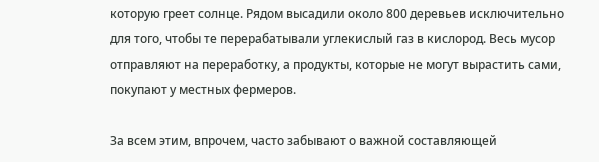которую греет солнце. Рядом высадили около 800 деревьев исключительно для того, чтобы те перерабатывали углекислый газ в кислород. Весь мусор отправляют на переработку, а продукты, которые не могут вырастить сами, покупают у местных фермеров.

За всем этим, впрочем, часто забывают о важной составляющей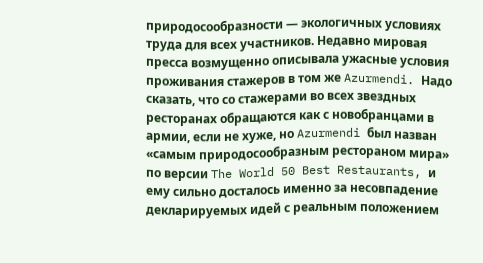природосообразности — экологичных условиях труда для всех участников. Недавно мировая пресса возмущенно описывала ужасные условия проживания стажеров в том же Azurmendi. Надо сказать, что со стажерами во всех звездных ресторанах обращаются как с новобранцами в армии, если не хуже, но Azurmendi был назван «самым природосообразным рестораном мира» по версии The World 50 Best Restaurants, и ему сильно досталось именно за несовпадение декларируемых идей с реальным положением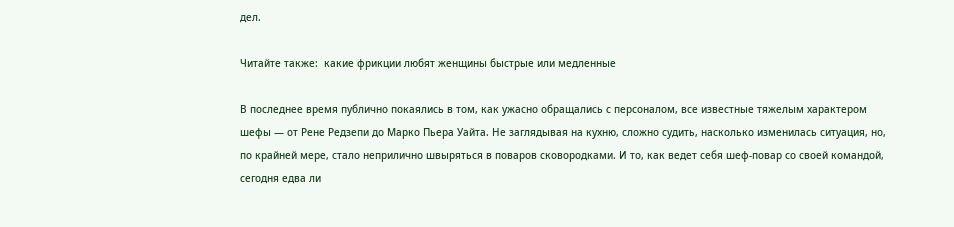дел.

Читайте также:  какие фрикции любят женщины быстрые или медленные

В последнее время публично покаялись в том, как ужасно обращались с персоналом, все известные тяжелым характером шефы — от Рене Редзепи до Марко Пьера Уайта. Не заглядывая на кухню, сложно судить, насколько изменилась ситуация, но, по крайней мере, стало неприлично швыряться в поваров сковородками. И то, как ведет себя шеф-повар со своей командой, сегодня едва ли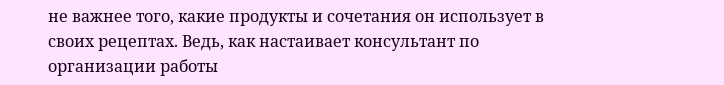не важнее того, какие продукты и сочетания он использует в своих рецептах. Ведь, как настаивает консультант по организации работы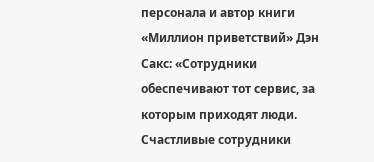персонала и автор книги «Миллион приветствий» Дэн Сакс: «Сотрудники обеспечивают тот сервис, за которым приходят люди. Счастливые сотрудники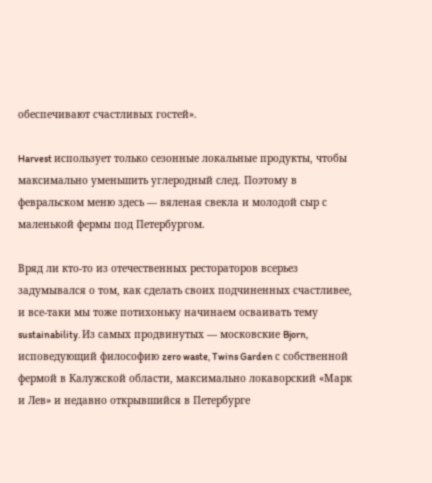обеспечивают счастливых гостей».

Harvest использует только сезонные локальные продукты, чтобы максимально уменьшить углеродный след. Поэтому в февральском меню здесь — вяленая свекла и молодой сыр с маленькой фермы под Петербургом.

Вряд ли кто-то из отечественных рестораторов всерьез задумывался о том, как сделать своих подчиненных счастливее, и все-таки мы тоже потихоньку начинаем осваивать тему sustainability. Из самых продвинутых — московские Bjorn, исповедующий философию zero waste, Twins Garden с собственной фермой в Калужской области, максимально локаворский «Марк и Лев» и недавно открывшийся в Петербурге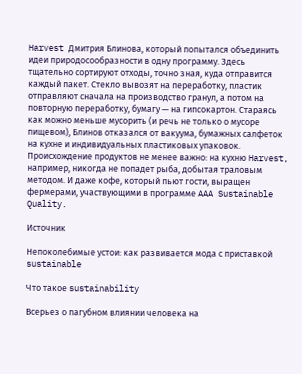Harvest Дмитрия Блинова, который попытался объединить идеи природосообразности в одну программу. Здесь тщательно сортируют отходы, точно зная, куда отправится каждый пакет. Стекло вывозят на переработку, пластик отправляют сначала на производство гранул, а потом на повторную переработку, бумагу — на гипсокартон. Стараясь как можно меньше мусорить (и речь не только о мусоре пищевом), Блинов отказался от вакуума, бумажных салфеток на кухне и индивидуальных пластиковых упаковок. Происхождение продуктов не менее важно: на кухню Harvest, например, никогда не попадет рыба, добытая траловым методом. И даже кофе, который пьют гости, выращен фермерами, участвующими в программе AAA Sustainable Quality.

Источник

Непоколебимые устои: как развивается мода с приставкой sustainable

Что такое sustainability

Всерьез о пагубном влиянии человека на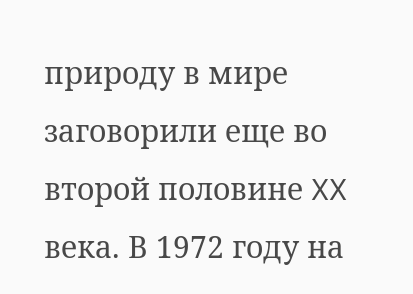природу в мире заговорили еще во второй половине XX века. В 1972 году на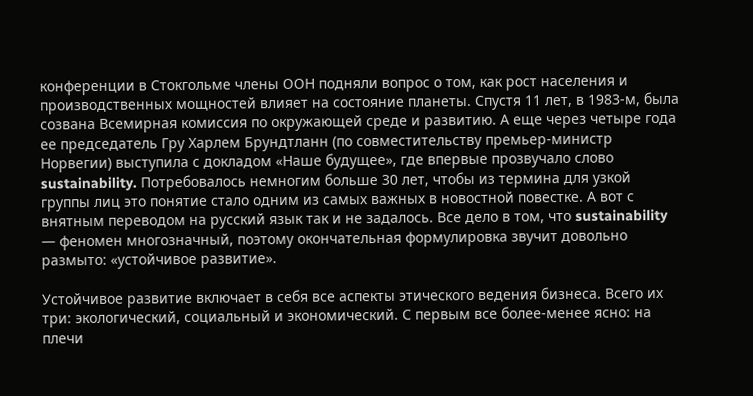конференции в Стокгольме члены ООН подняли вопрос о том, как рост населения и производственных мощностей влияет на состояние планеты. Спустя 11 лет, в 1983-м, была созвана Всемирная комиссия по окружающей среде и развитию. А еще через четыре года ее председатель Гру Харлем Брундтланн (по совместительству премьер-министр Норвегии) выступила с докладом «Наше будущее», где впервые прозвучало слово sustainability. Потребовалось немногим больше 30 лет, чтобы из термина для узкой группы лиц это понятие стало одним из самых важных в новостной повестке. А вот с внятным переводом на русский язык так и не задалось. Все дело в том, что sustainability — феномен многозначный, поэтому окончательная формулировка звучит довольно размыто: «устойчивое развитие».

Устойчивое развитие включает в себя все аспекты этического ведения бизнеса. Всего их три: экологический, социальный и экономический. С первым все более-менее ясно: на плечи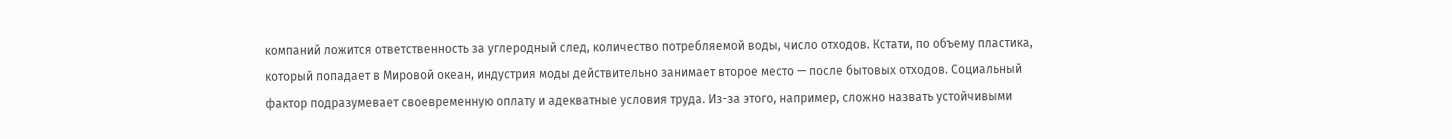компаний ложится ответственность за углеродный след, количество потребляемой воды, число отходов. Кстати, по объему пластика, который попадает в Мировой океан, индустрия моды действительно занимает второе место — после бытовых отходов. Социальный фактор подразумевает своевременную оплату и адекватные условия труда. Из-за этого, например, сложно назвать устойчивыми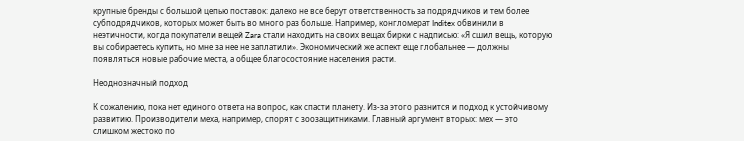крупные бренды с большой цепью поставок: далеко не все берут ответственность за подрядчиков и тем более субподрядчиков, которых может быть во много раз больше. Например, конгломерат Inditex обвинили в неэтичности, когда покупатели вещей Zara стали находить на своих вещах бирки с надписью: «Я сшил вещь, которую вы собираетесь купить, но мне за нее не заплатили». Экономический же аспект еще глобальнее — должны появляться новые рабочие места, а общее благосостояние населения расти.

Неоднозначный подход

К сожалению, пока нет единого ответа на вопрос, как спасти планету. Из-за этого разнится и подход к устойчивому развитию. Производители меха, например, спорят с зоозащитниками. Главный аргумент вторых: мех — это слишком жестоко по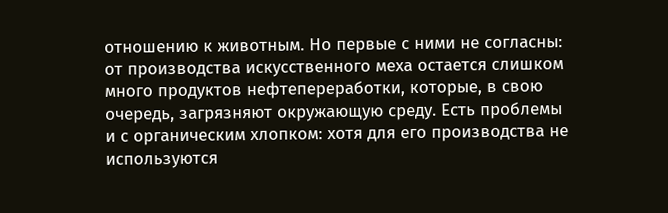отношению к животным. Но первые с ними не согласны: от производства искусственного меха остается слишком много продуктов нефтепереработки, которые, в свою очередь, загрязняют окружающую среду. Есть проблемы и с органическим хлопком: хотя для его производства не используются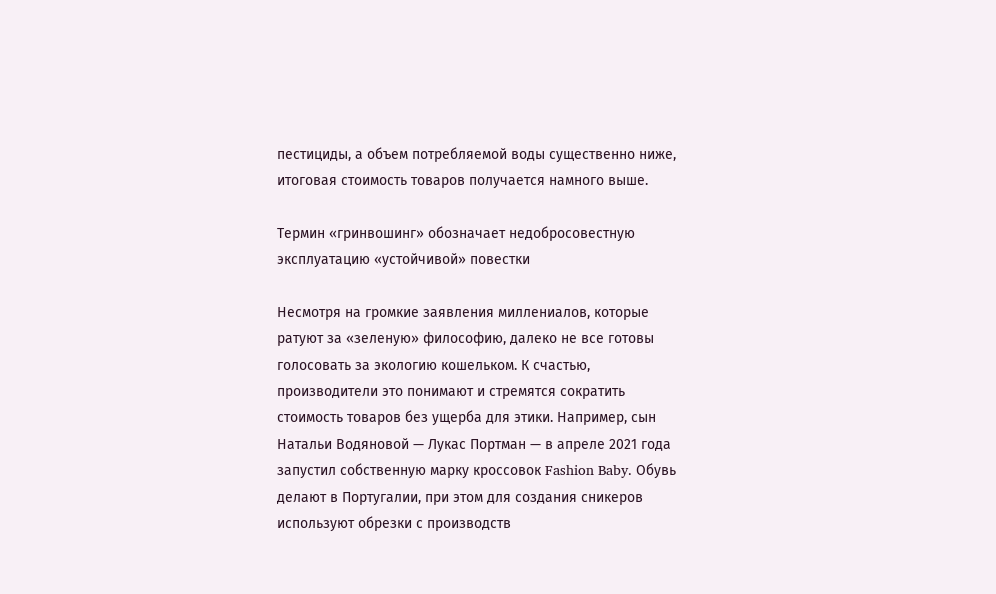пестициды, а объем потребляемой воды существенно ниже, итоговая стоимость товаров получается намного выше.

Термин «гринвошинг» обозначает недобросовестную эксплуатацию «устойчивой» повестки

Несмотря на громкие заявления миллениалов, которые ратуют за «зеленую» философию, далеко не все готовы голосовать за экологию кошельком. К счастью, производители это понимают и стремятся сократить стоимость товаров без ущерба для этики. Например, сын Натальи Водяновой — Лукас Портман — в апреле 2021 года запустил собственную марку кроссовок Fashion Baby. Обувь делают в Португалии, при этом для создания сникеров используют обрезки с производств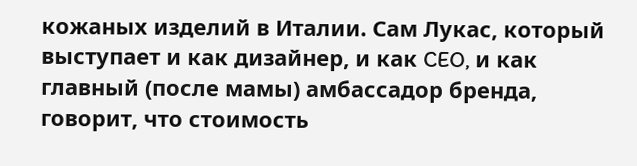кожаных изделий в Италии. Сам Лукас, который выступает и как дизайнер, и как CEO, и как главный (после мамы) амбассадор бренда, говорит, что стоимость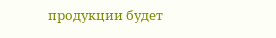продукции будет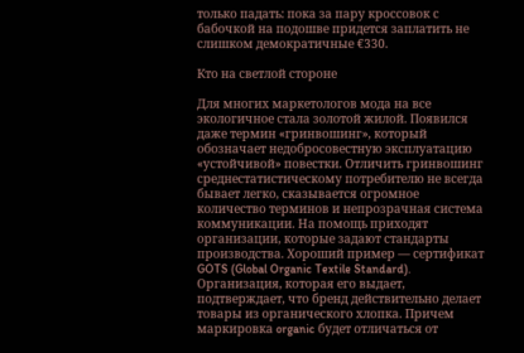только падать: пока за пару кроссовок с бабочкой на подошве придется заплатить не слишком демократичные €330.

Кто на светлой стороне

Для многих маркетологов мода на все экологичное стала золотой жилой. Появился даже термин «гринвошинг», который обозначает недобросовестную эксплуатацию «устойчивой» повестки. Отличить гринвошинг среднестатистическому потребителю не всегда бывает легко, сказывается огромное количество терминов и непрозрачная система коммуникации. На помощь приходят организации, которые задают стандарты производства. Хороший пример — сертификат GOTS (Global Organic Textile Standard). Организация, которая его выдает, подтверждает, что бренд действительно делает товары из органического хлопка. Причем маркировка organic будет отличаться от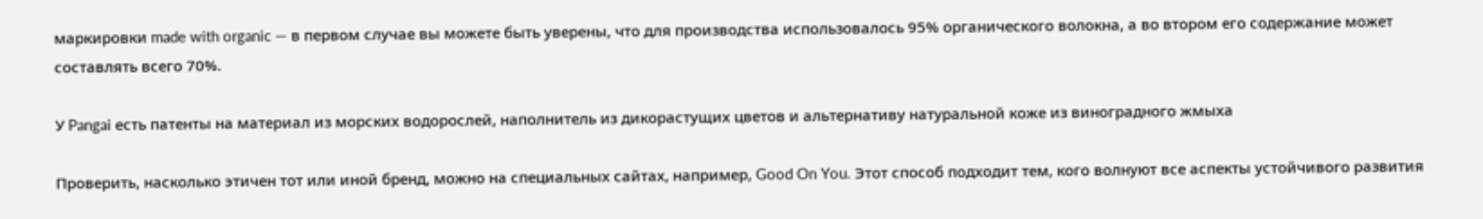маркировки made with organic — в первом случае вы можете быть уверены, что для производства использовалось 95% органического волокна, а во втором его содержание может составлять всего 70%.

У Pangai есть патенты на материал из морских водорослей, наполнитель из дикорастущих цветов и альтернативу натуральной коже из виноградного жмыха

Проверить, насколько этичен тот или иной бренд, можно на специальных сайтах, например, Good On You. Этот способ подходит тем, кого волнуют все аспекты устойчивого развития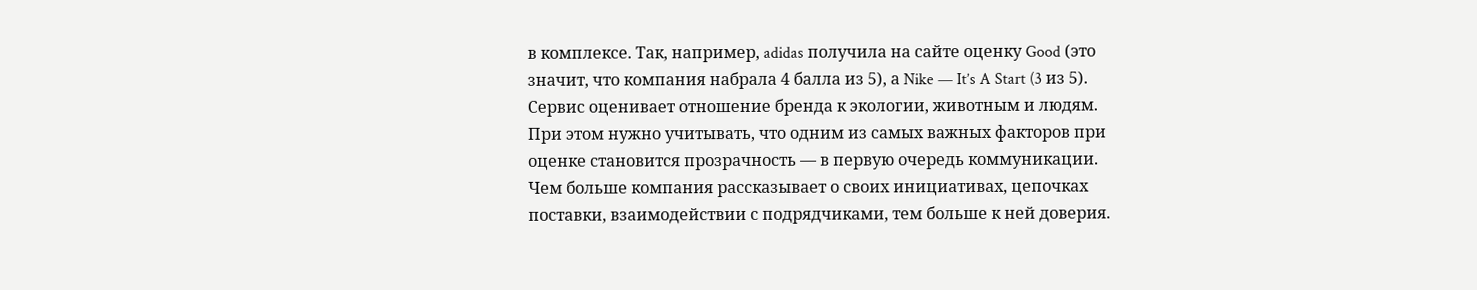в комплексе. Так, например, adidas получила на сайте оценку Good (это значит, что компания набрала 4 балла из 5), а Nike — It’s A Start (3 из 5). Сервис оценивает отношение бренда к экологии, животным и людям. При этом нужно учитывать, что одним из самых важных факторов при оценке становится прозрачность — в первую очередь коммуникации. Чем больше компания рассказывает о своих инициативах, цепочках поставки, взаимодействии с подрядчиками, тем больше к ней доверия.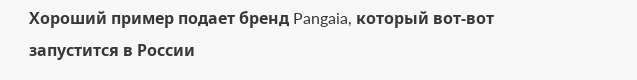Хороший пример подает бренд Pangaia, который вот-вот запустится в России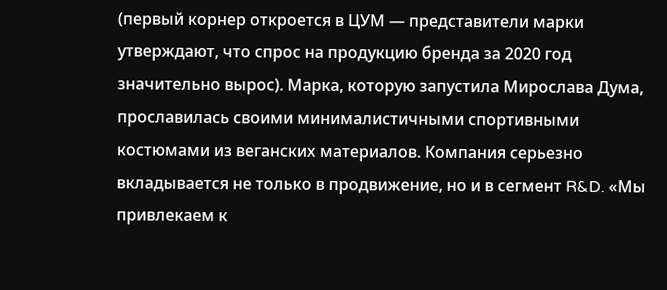(первый корнер откроется в ЦУМ — представители марки утверждают, что спрос на продукцию бренда за 2020 год значительно вырос). Марка, которую запустила Мирослава Дума, прославилась своими минималистичными спортивными костюмами из веганских материалов. Компания серьезно вкладывается не только в продвижение, но и в сегмент R&D. «Мы привлекаем к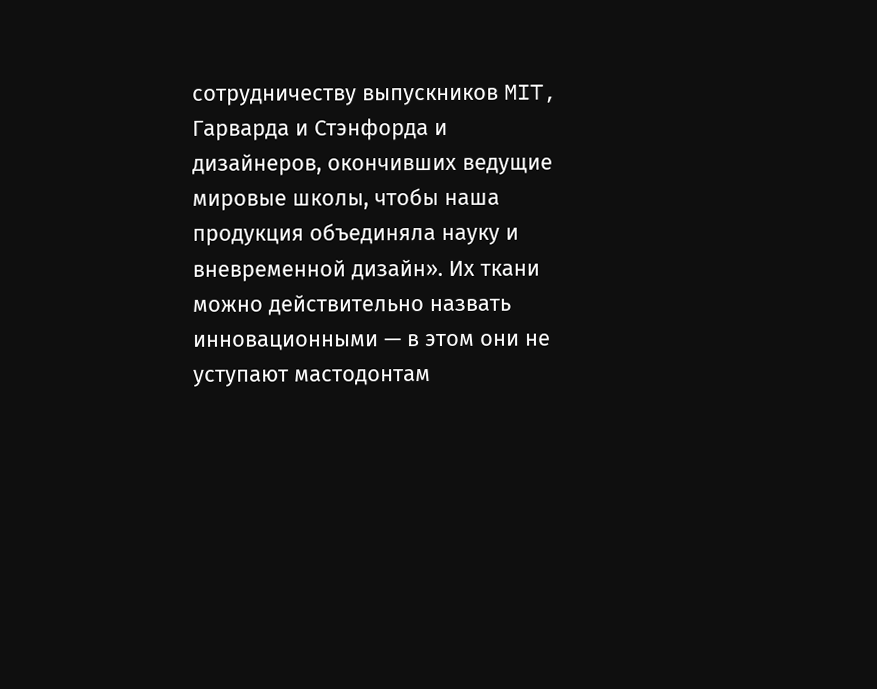сотрудничеству выпускников MIT, Гарварда и Стэнфорда и дизайнеров, окончивших ведущие мировые школы, чтобы наша продукция объединяла науку и вневременной дизайн». Их ткани можно действительно назвать инновационными — в этом они не уступают мастодонтам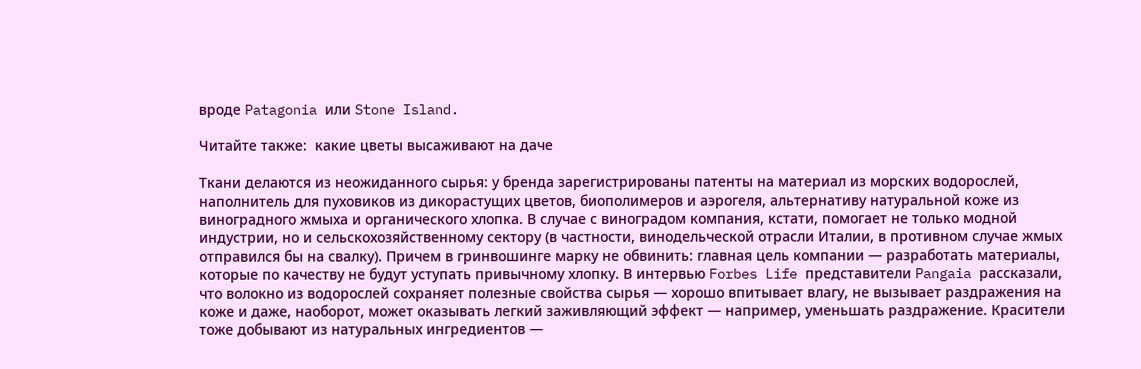вроде Patagonia или Stone Island.

Читайте также:  какие цветы высаживают на даче

Ткани делаются из неожиданного сырья: у бренда зарегистрированы патенты на материал из морских водорослей, наполнитель для пуховиков из дикорастущих цветов, биополимеров и аэрогеля, альтернативу натуральной коже из виноградного жмыха и органического хлопка. В случае с виноградом компания, кстати, помогает не только модной индустрии, но и сельскохозяйственному сектору (в частности, винодельческой отрасли Италии, в противном случае жмых отправился бы на свалку). Причем в гринвошинге марку не обвинить: главная цель компании — разработать материалы, которые по качеству не будут уступать привычному хлопку. В интервью Forbes Life представители Pangaia рассказали, что волокно из водорослей сохраняет полезные свойства сырья — хорошо впитывает влагу, не вызывает раздражения на коже и даже, наоборот, может оказывать легкий заживляющий эффект — например, уменьшать раздражение. Красители тоже добывают из натуральных ингредиентов —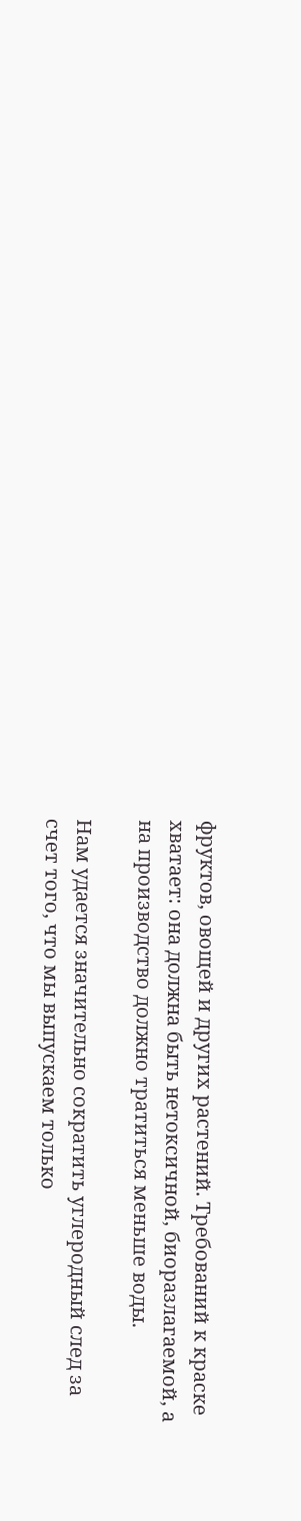фруктов, овощей и других растений. Требований к краске хватает: она должна быть нетоксичной, биоразлагаемой, а на производство должно тратиться меньше воды.

Нам удается значительно сократить углеродный след за счет того, что мы выпускаем только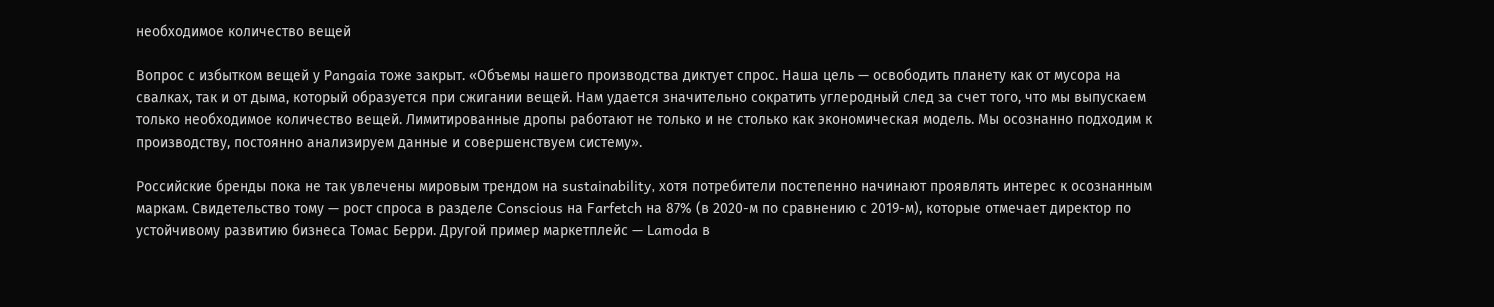необходимое количество вещей

Вопрос с избытком вещей у Pangaia тоже закрыт. «Объемы нашего производства диктует спрос. Наша цель — освободить планету как от мусора на свалках, так и от дыма, который образуется при сжигании вещей. Нам удается значительно сократить углеродный след за счет того, что мы выпускаем только необходимое количество вещей. Лимитированные дропы работают не только и не столько как экономическая модель. Мы осознанно подходим к производству, постоянно анализируем данные и совершенствуем систему».

Российские бренды пока не так увлечены мировым трендом на sustainability, хотя потребители постепенно начинают проявлять интерес к осознанным маркам. Свидетельство тому — рост спроса в разделе Conscious на Farfetch на 87% (в 2020-м по сравнению с 2019-м), которые отмечает директор по устойчивому развитию бизнеса Томас Берри. Другой пример маркетплейс — Lamoda в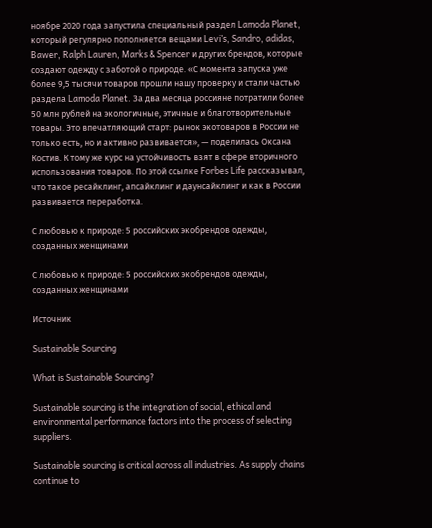ноябре 2020 года запустила специальный раздел Lamoda Planet, который регулярно пополняется вещами Levi’s, Sandro, adidas, Bawer, Ralph Lauren, Marks & Spencer и других брендов, которые создают одежду с заботой о природе. «С момента запуска уже более 9,5 тысячи товаров прошли нашу проверку и стали частью раздела Lamoda Planet. За два месяца россияне потратили более 50 млн рублей на экологичные, этичные и благотворительные товары. Это впечатляющий старт: рынок экотоваров в России не только есть, но и активно развивается», — поделилась Оксана Костив. К тому же курс на устойчивость взят в сфере вторичного использования товаров. По этой ссылке Forbes Life рассказывал, что такое ресайклинг, апсайклинг и даунсайклинг и как в России развивается переработка.

С любовью к природе: 5 российских экобрендов одежды, созданных женщинами

С любовью к природе: 5 российских экобрендов одежды, созданных женщинами

Источник

Sustainable Sourcing

What is Sustainable Sourcing?

Sustainable sourcing is the integration of social, ethical and environmental performance factors into the process of selecting suppliers.

Sustainable sourcing is critical across all industries. As supply chains continue to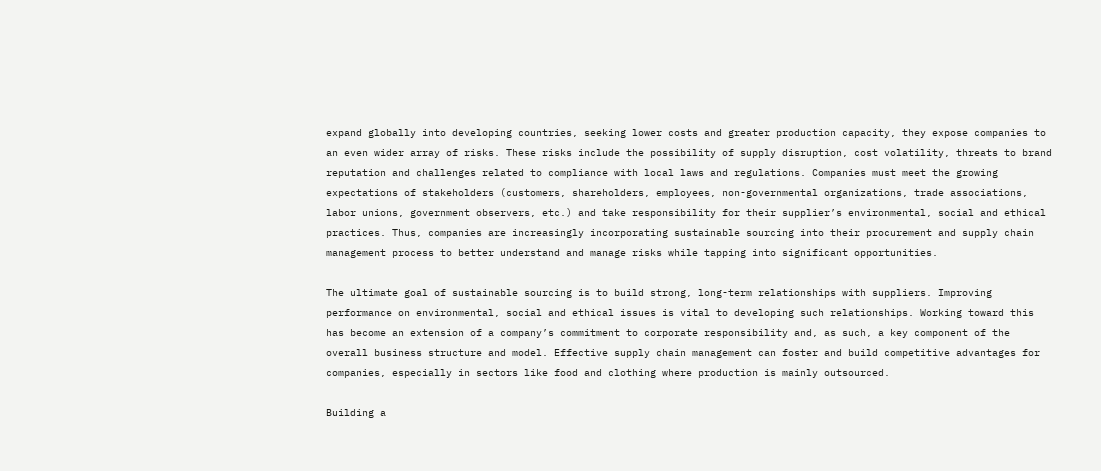expand globally into developing countries, seeking lower costs and greater production capacity, they expose companies to an even wider array of risks. These risks include the possibility of supply disruption, cost volatility, threats to brand reputation and challenges related to compliance with local laws and regulations. Companies must meet the growing expectations of stakeholders (customers, shareholders, employees, non-governmental organizations, trade associations, labor unions, government observers, etc.) and take responsibility for their supplier’s environmental, social and ethical practices. Thus, companies are increasingly incorporating sustainable sourcing into their procurement and supply chain management process to better understand and manage risks while tapping into significant opportunities.

The ultimate goal of sustainable sourcing is to build strong, long-term relationships with suppliers. Improving performance on environmental, social and ethical issues is vital to developing such relationships. Working toward this has become an extension of a company’s commitment to corporate responsibility and, as such, a key component of the overall business structure and model. Effective supply chain management can foster and build competitive advantages for companies, especially in sectors like food and clothing where production is mainly outsourced.

Building a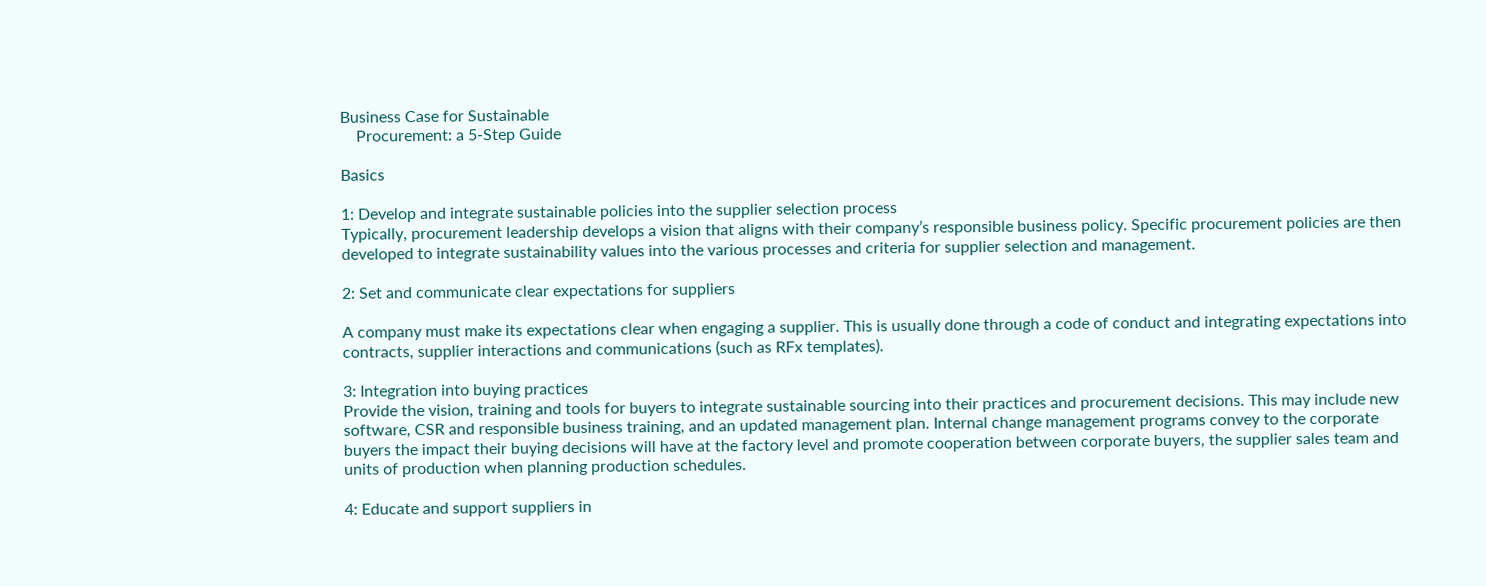Business Case for Sustainable
    Procurement: a 5-Step Guide

Basics

1: Develop and integrate sustainable policies into the supplier selection process
Typically, procurement leadership develops a vision that aligns with their company’s responsible business policy. Specific procurement policies are then developed to integrate sustainability values into the various processes and criteria for supplier selection and management.

2: Set and communicate clear expectations for suppliers

A company must make its expectations clear when engaging a supplier. This is usually done through a code of conduct and integrating expectations into contracts, supplier interactions and communications (such as RFx templates).

3: Integration into buying practices
Provide the vision, training and tools for buyers to integrate sustainable sourcing into their practices and procurement decisions. This may include new software, CSR and responsible business training, and an updated management plan. Internal change management programs convey to the corporate buyers the impact their buying decisions will have at the factory level and promote cooperation between corporate buyers, the supplier sales team and units of production when planning production schedules.

4: Educate and support suppliers in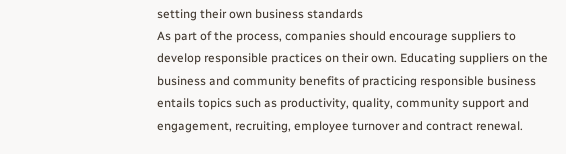setting their own business standards
As part of the process, companies should encourage suppliers to develop responsible practices on their own. Educating suppliers on the business and community benefits of practicing responsible business entails topics such as productivity, quality, community support and engagement, recruiting, employee turnover and contract renewal.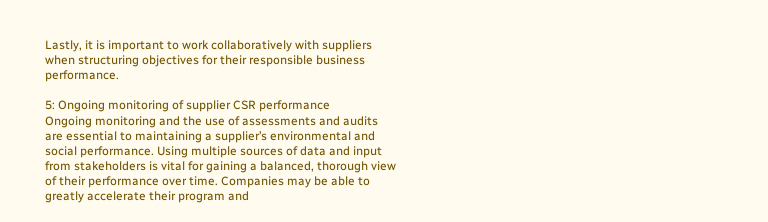Lastly, it is important to work collaboratively with suppliers when structuring objectives for their responsible business performance.

5: Ongoing monitoring of supplier CSR performance
Ongoing monitoring and the use of assessments and audits are essential to maintaining a supplier’s environmental and social performance. Using multiple sources of data and input from stakeholders is vital for gaining a balanced, thorough view of their performance over time. Companies may be able to greatly accelerate their program and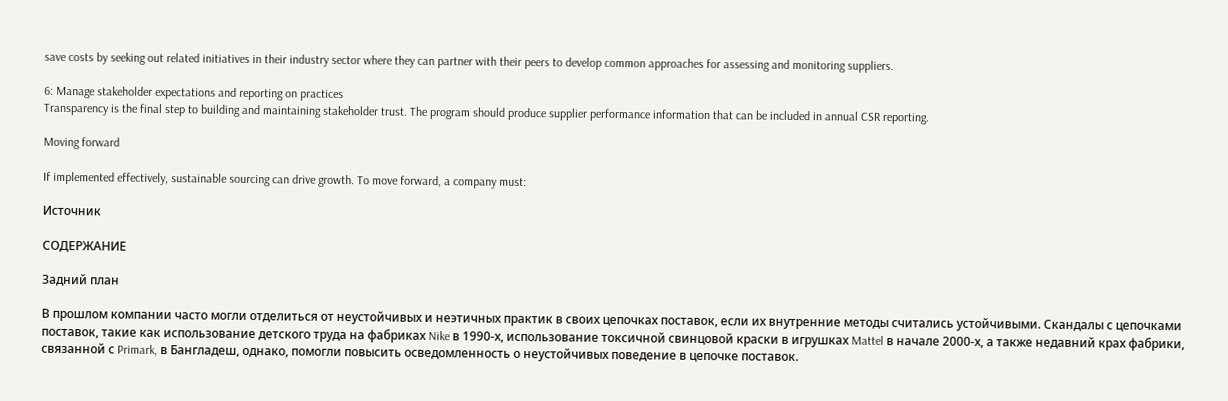save costs by seeking out related initiatives in their industry sector where they can partner with their peers to develop common approaches for assessing and monitoring suppliers.

6: Manage stakeholder expectations and reporting on practices
Transparency is the final step to building and maintaining stakeholder trust. The program should produce supplier performance information that can be included in annual CSR reporting.

Moving forward

If implemented effectively, sustainable sourcing can drive growth. To move forward, a company must:

Источник

СОДЕРЖАНИЕ

Задний план

В прошлом компании часто могли отделиться от неустойчивых и неэтичных практик в своих цепочках поставок, если их внутренние методы считались устойчивыми. Скандалы с цепочками поставок, такие как использование детского труда на фабриках Nike в 1990-х, использование токсичной свинцовой краски в игрушках Mattel в начале 2000-х, а также недавний крах фабрики, связанной с Primark, в Бангладеш, однако, помогли повысить осведомленность о неустойчивых поведение в цепочке поставок.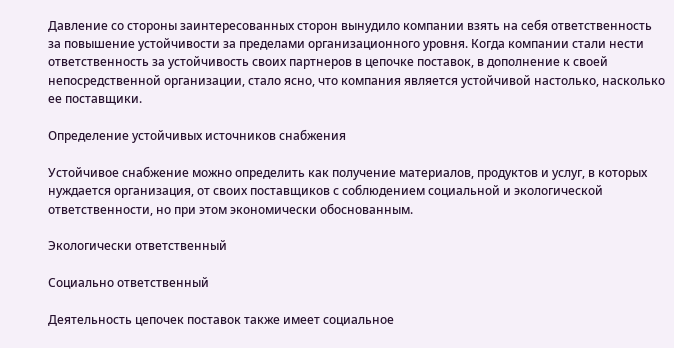Давление со стороны заинтересованных сторон вынудило компании взять на себя ответственность за повышение устойчивости за пределами организационного уровня. Когда компании стали нести ответственность за устойчивость своих партнеров в цепочке поставок, в дополнение к своей непосредственной организации, стало ясно, что компания является устойчивой настолько, насколько ее поставщики.

Определение устойчивых источников снабжения

Устойчивое снабжение можно определить как получение материалов, продуктов и услуг, в которых нуждается организация, от своих поставщиков с соблюдением социальной и экологической ответственности, но при этом экономически обоснованным.

Экологически ответственный

Социально ответственный

Деятельность цепочек поставок также имеет социальное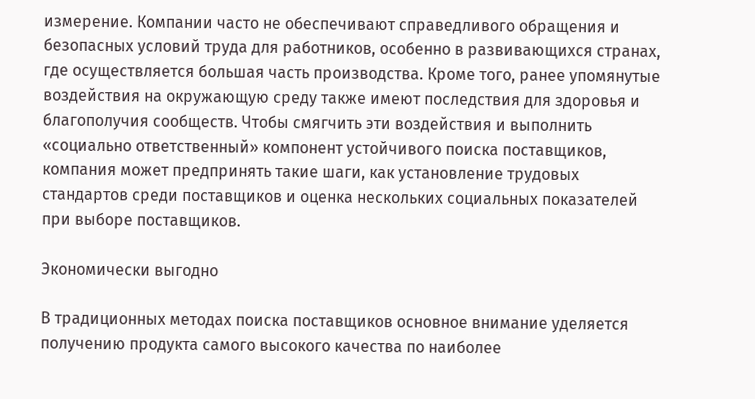измерение. Компании часто не обеспечивают справедливого обращения и безопасных условий труда для работников, особенно в развивающихся странах, где осуществляется большая часть производства. Кроме того, ранее упомянутые воздействия на окружающую среду также имеют последствия для здоровья и благополучия сообществ. Чтобы смягчить эти воздействия и выполнить «социально ответственный» компонент устойчивого поиска поставщиков, компания может предпринять такие шаги, как установление трудовых стандартов среди поставщиков и оценка нескольких социальных показателей при выборе поставщиков.

Экономически выгодно

В традиционных методах поиска поставщиков основное внимание уделяется получению продукта самого высокого качества по наиболее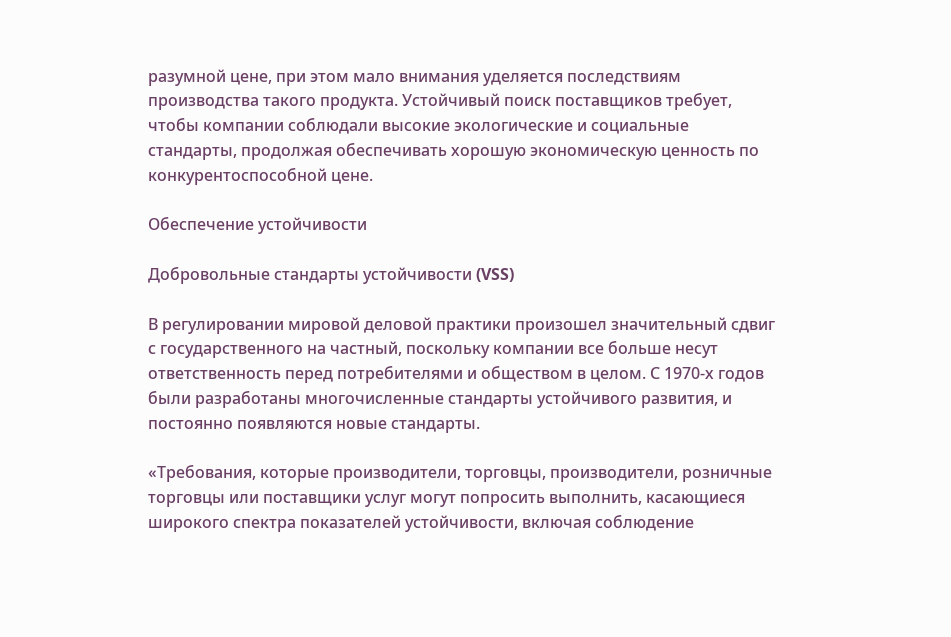разумной цене, при этом мало внимания уделяется последствиям производства такого продукта. Устойчивый поиск поставщиков требует, чтобы компании соблюдали высокие экологические и социальные стандарты, продолжая обеспечивать хорошую экономическую ценность по конкурентоспособной цене.

Обеспечение устойчивости

Добровольные стандарты устойчивости (VSS)

В регулировании мировой деловой практики произошел значительный сдвиг с государственного на частный, поскольку компании все больше несут ответственность перед потребителями и обществом в целом. С 1970-х годов были разработаны многочисленные стандарты устойчивого развития, и постоянно появляются новые стандарты.

«Требования, которые производители, торговцы, производители, розничные торговцы или поставщики услуг могут попросить выполнить, касающиеся широкого спектра показателей устойчивости, включая соблюдение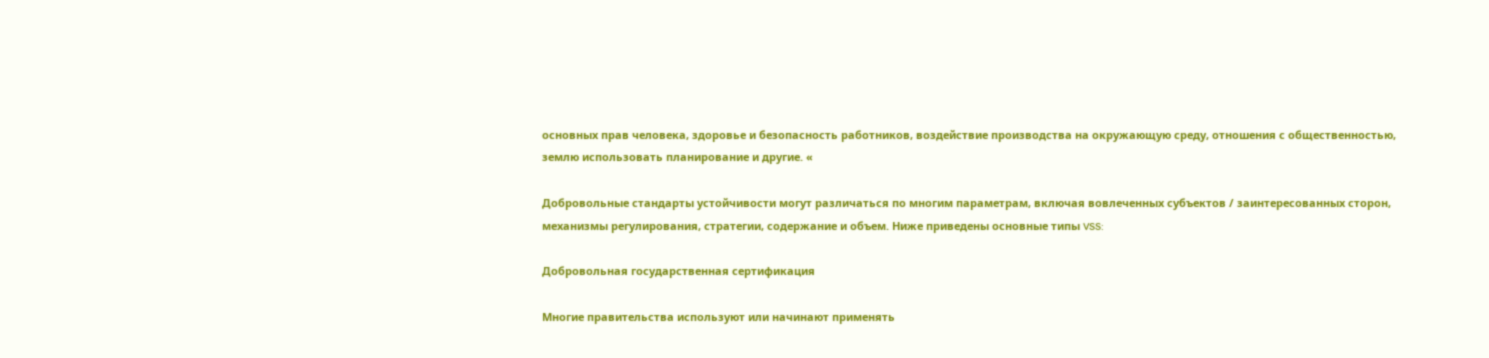основных прав человека, здоровье и безопасность работников, воздействие производства на окружающую среду, отношения с общественностью, землю использовать планирование и другие. «

Добровольные стандарты устойчивости могут различаться по многим параметрам, включая вовлеченных субъектов / заинтересованных сторон, механизмы регулирования, стратегии, содержание и объем. Ниже приведены основные типы VSS:

Добровольная государственная сертификация

Многие правительства используют или начинают применять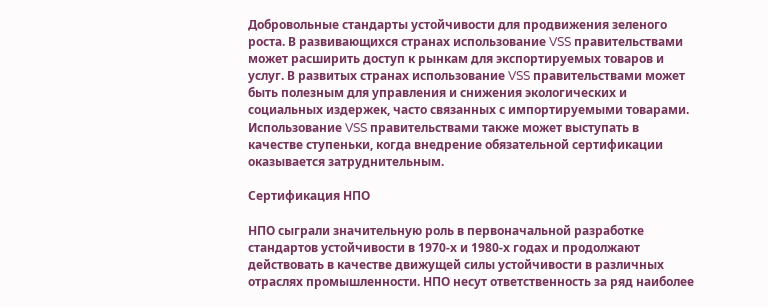Добровольные стандарты устойчивости для продвижения зеленого роста. В развивающихся странах использование VSS правительствами может расширить доступ к рынкам для экспортируемых товаров и услуг. В развитых странах использование VSS правительствами может быть полезным для управления и снижения экологических и социальных издержек, часто связанных с импортируемыми товарами. Использование VSS правительствами также может выступать в качестве ступеньки, когда внедрение обязательной сертификации оказывается затруднительным.

Сертификация НПО

НПО сыграли значительную роль в первоначальной разработке стандартов устойчивости в 1970-х и 1980-х годах и продолжают действовать в качестве движущей силы устойчивости в различных отраслях промышленности. НПО несут ответственность за ряд наиболее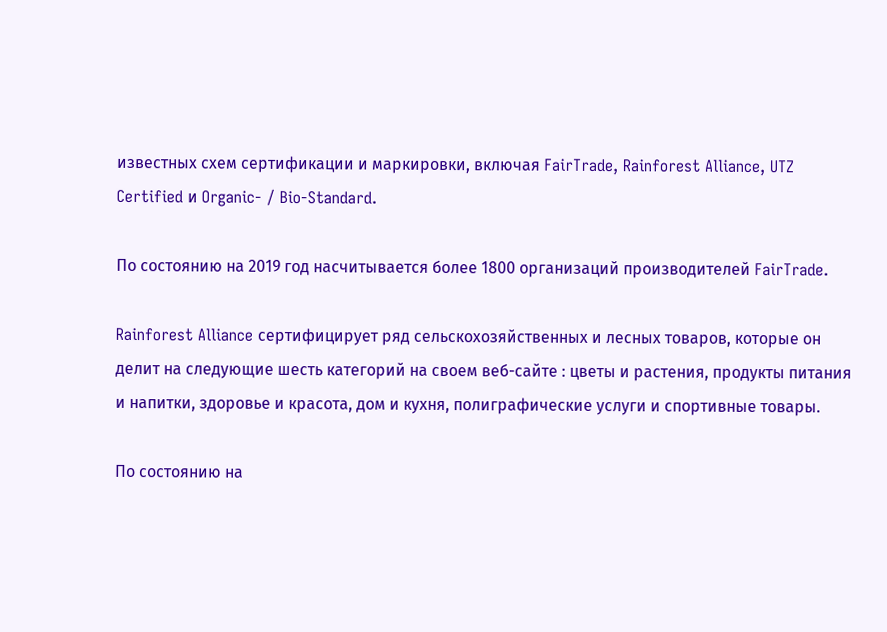известных схем сертификации и маркировки, включая FairTrade, Rainforest Alliance, UTZ Certified и Organic- / Bio-Standard.

По состоянию на 2019 год насчитывается более 1800 организаций производителей FairTrade.

Rainforest Alliance сертифицирует ряд сельскохозяйственных и лесных товаров, которые он делит на следующие шесть категорий на своем веб-сайте : цветы и растения, продукты питания и напитки, здоровье и красота, дом и кухня, полиграфические услуги и спортивные товары.

По состоянию на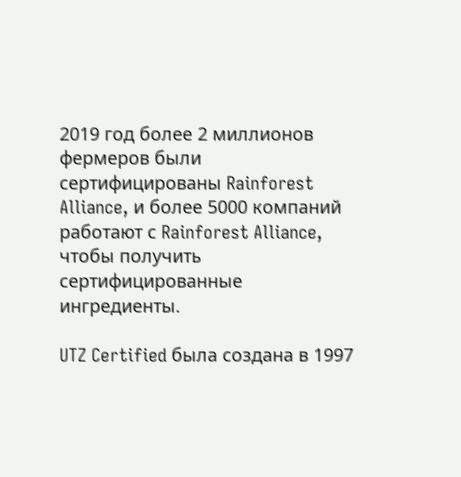2019 год более 2 миллионов фермеров были сертифицированы Rainforest Alliance, и более 5000 компаний работают с Rainforest Alliance, чтобы получить сертифицированные ингредиенты.

UTZ Certified была создана в 1997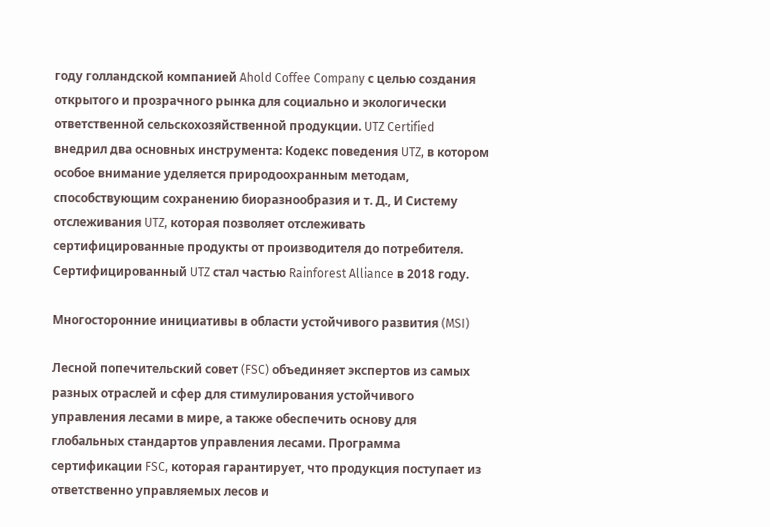году голландской компанией Ahold Coffee Company с целью создания открытого и прозрачного рынка для социально и экологически ответственной сельскохозяйственной продукции. UTZ Certified внедрил два основных инструмента: Кодекс поведения UTZ, в котором особое внимание уделяется природоохранным методам, способствующим сохранению биоразнообразия и т. Д., И Систему отслеживания UTZ, которая позволяет отслеживать сертифицированные продукты от производителя до потребителя. Сертифицированный UTZ стал частью Rainforest Alliance в 2018 году.

Многосторонние инициативы в области устойчивого развития (MSI)

Лесной попечительский совет (FSC) объединяет экспертов из самых разных отраслей и сфер для стимулирования устойчивого управления лесами в мире, а также обеспечить основу для глобальных стандартов управления лесами. Программа сертификации FSC, которая гарантирует, что продукция поступает из ответственно управляемых лесов и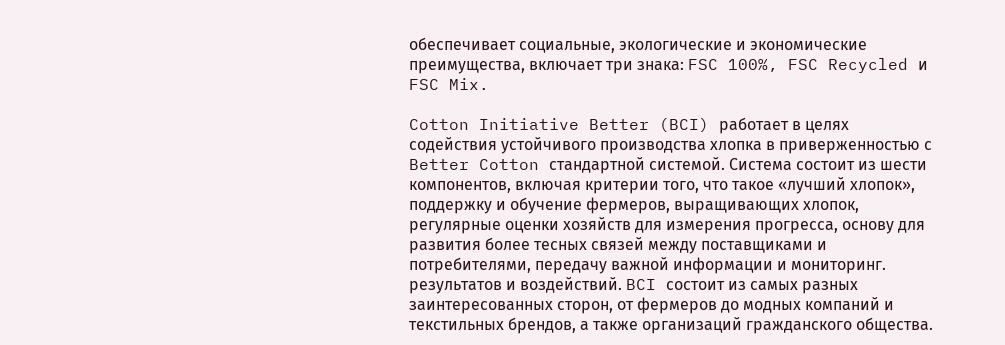обеспечивает социальные, экологические и экономические преимущества, включает три знака: FSC 100%, FSC Recycled и FSC Mix.

Cotton Initiative Better (BCI) работает в целях содействия устойчивого производства хлопка в приверженностью с Better Cotton стандартной системой. Система состоит из шести компонентов, включая критерии того, что такое «лучший хлопок», поддержку и обучение фермеров, выращивающих хлопок, регулярные оценки хозяйств для измерения прогресса, основу для развития более тесных связей между поставщиками и потребителями, передачу важной информации и мониторинг. результатов и воздействий. BCI состоит из самых разных заинтересованных сторон, от фермеров до модных компаний и текстильных брендов, а также организаций гражданского общества.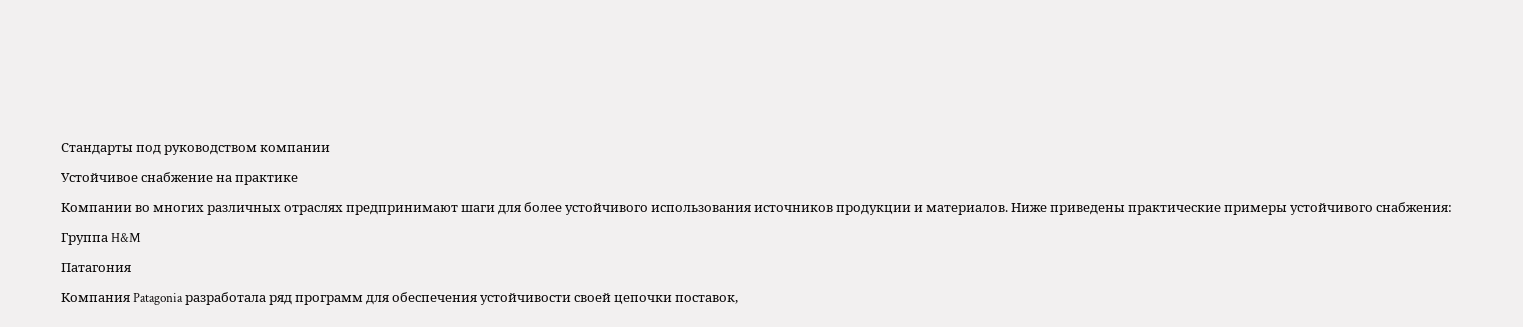Стандарты под руководством компании

Устойчивое снабжение на практике

Компании во многих различных отраслях предпринимают шаги для более устойчивого использования источников продукции и материалов. Ниже приведены практические примеры устойчивого снабжения:

Группа H&M

Патагония

Компания Patagonia разработала ряд программ для обеспечения устойчивости своей цепочки поставок,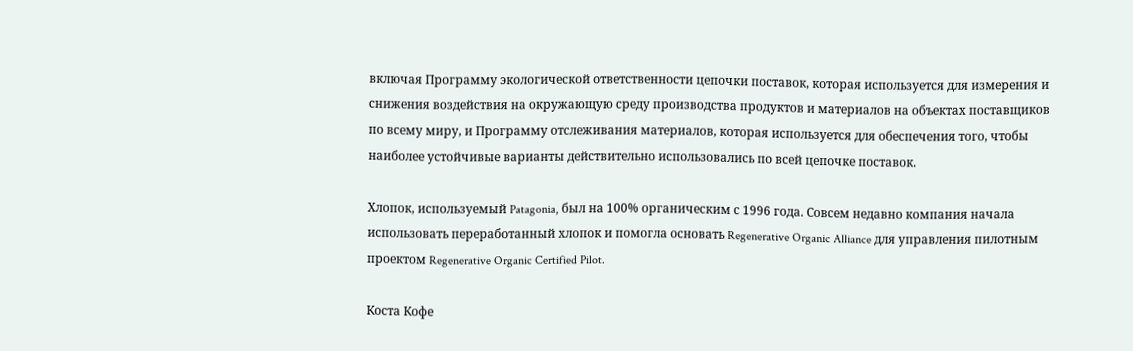включая Программу экологической ответственности цепочки поставок, которая используется для измерения и снижения воздействия на окружающую среду производства продуктов и материалов на объектах поставщиков по всему миру, и Программу отслеживания материалов, которая используется для обеспечения того, чтобы наиболее устойчивые варианты действительно использовались по всей цепочке поставок.

Хлопок, используемый Patagonia, был на 100% органическим с 1996 года. Совсем недавно компания начала использовать переработанный хлопок и помогла основать Regenerative Organic Alliance для управления пилотным проектом Regenerative Organic Certified Pilot.

Коста Кофе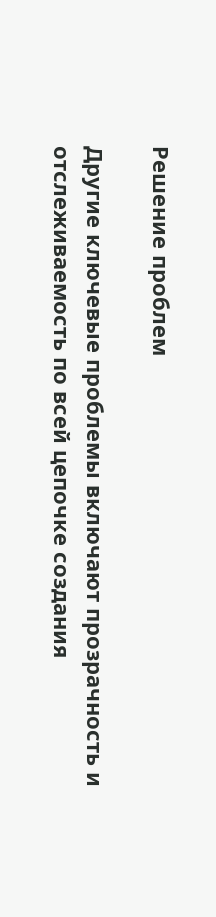Решение проблем

Другие ключевые проблемы включают прозрачность и отслеживаемость по всей цепочке создания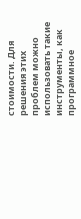стоимости. Для решения этих проблем можно использовать такие инструменты, как программное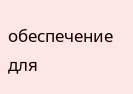обеспечение для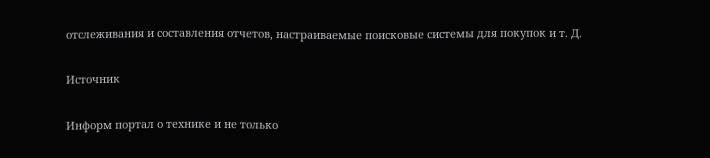отслеживания и составления отчетов, настраиваемые поисковые системы для покупок и т. Д.

Источник

Информ портал о технике и не только